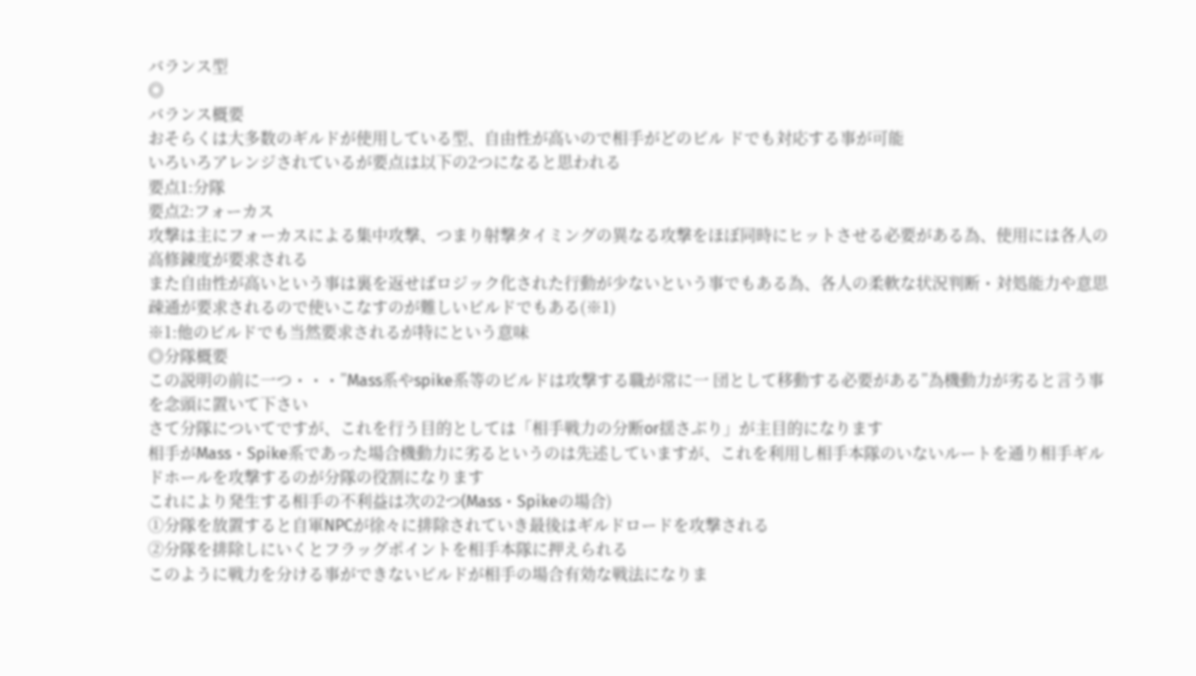バランス型
◎
バランス概要
おそらくは大多数のギルドが使用している型、自由性が高いので相手がどのビル ドでも対応する事が可能
いろいろアレンジされているが要点は以下の2つになると思われる
要点1:分隊
要点2:フォーカス
攻撃は主にフォーカスによる集中攻撃、つまり射撃タイミングの異なる攻撃をほぼ同時にヒットさせる必要がある為、使用には各人の高修錬度が要求される
また自由性が高いという事は裏を返せばロジック化された行動が少ないという事でもある為、各人の柔軟な状況判断・対処能力や意思疎通が要求されるので使いこなすのが難しいビルドでもある(※1)
※1:他のビルドでも当然要求されるが特にという意味
◎分隊概要
この説明の前に一つ・・・”Mass系やspike系等のビルドは攻撃する職が常に一 団として移動する必要がある”為機動力が劣ると言う事を念頭に置いて下さい
さて分隊についてですが、これを行う目的としては「相手戦力の分断or揺さぶり」が主目的になります
相手がMass・Spike系であった場合機動力に劣るというのは先述していますが、これを利用し相手本隊のいないルートを通り相手ギルドホールを攻撃するのが分隊の役割になります
これにより発生する相手の不利益は次の2つ(Mass・Spikeの場合)
①分隊を放置すると自軍NPCが徐々に排除されていき最後はギルドロードを攻撃される
②分隊を排除しにいくとフラッグポイントを相手本隊に押えられる
このように戦力を分ける事ができないビルドが相手の場合有効な戦法になりま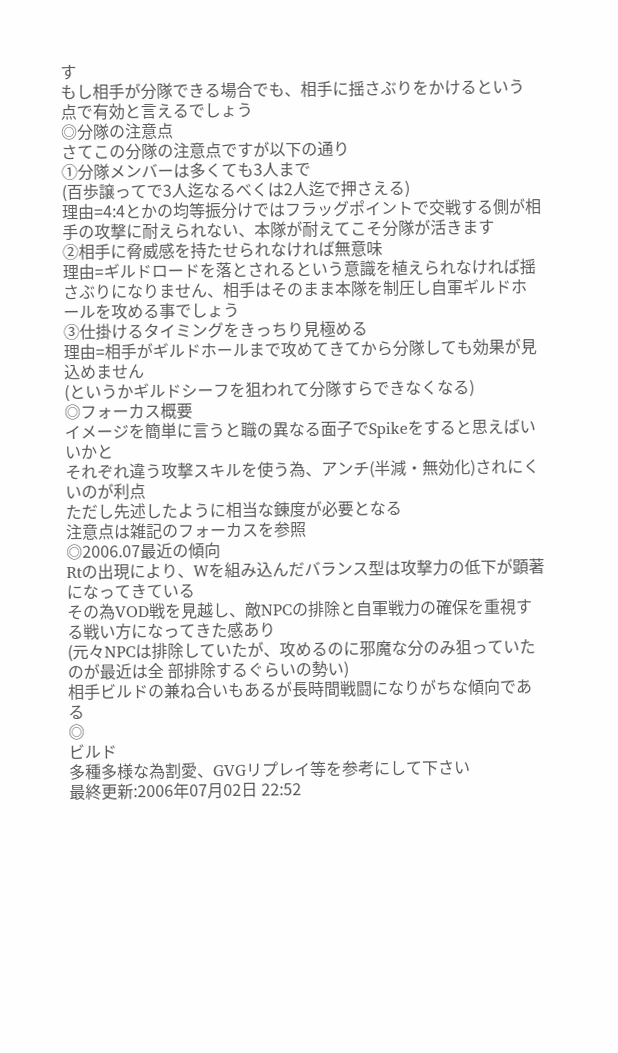す
もし相手が分隊できる場合でも、相手に揺さぶりをかけるという点で有効と言えるでしょう
◎分隊の注意点
さてこの分隊の注意点ですが以下の通り
①分隊メンバーは多くても3人まで
(百歩譲ってで3人迄なるべくは2人迄で押さえる)
理由=4:4とかの均等振分けではフラッグポイントで交戦する側が相手の攻撃に耐えられない、本隊が耐えてこそ分隊が活きます
②相手に脅威感を持たせられなければ無意味
理由=ギルドロードを落とされるという意識を植えられなければ揺さぶりになりません、相手はそのまま本隊を制圧し自軍ギルドホールを攻める事でしょう
③仕掛けるタイミングをきっちり見極める
理由=相手がギルドホールまで攻めてきてから分隊しても効果が見込めません
(というかギルドシーフを狙われて分隊すらできなくなる)
◎フォーカス概要
イメージを簡単に言うと職の異なる面子でSpikeをすると思えばいいかと
それぞれ違う攻撃スキルを使う為、アンチ(半減・無効化)されにくいのが利点
ただし先述したように相当な錬度が必要となる
注意点は雑記のフォーカスを参照
◎2006.07最近の傾向
Rtの出現により、Wを組み込んだバランス型は攻撃力の低下が顕著になってきている
その為VOD戦を見越し、敵NPCの排除と自軍戦力の確保を重視する戦い方になってきた感あり
(元々NPCは排除していたが、攻めるのに邪魔な分のみ狙っていたのが最近は全 部排除するぐらいの勢い)
相手ビルドの兼ね合いもあるが長時間戦闘になりがちな傾向である
◎
ビルド
多種多様な為割愛、GVGリプレイ等を参考にして下さい
最終更新:2006年07月02日 22:52